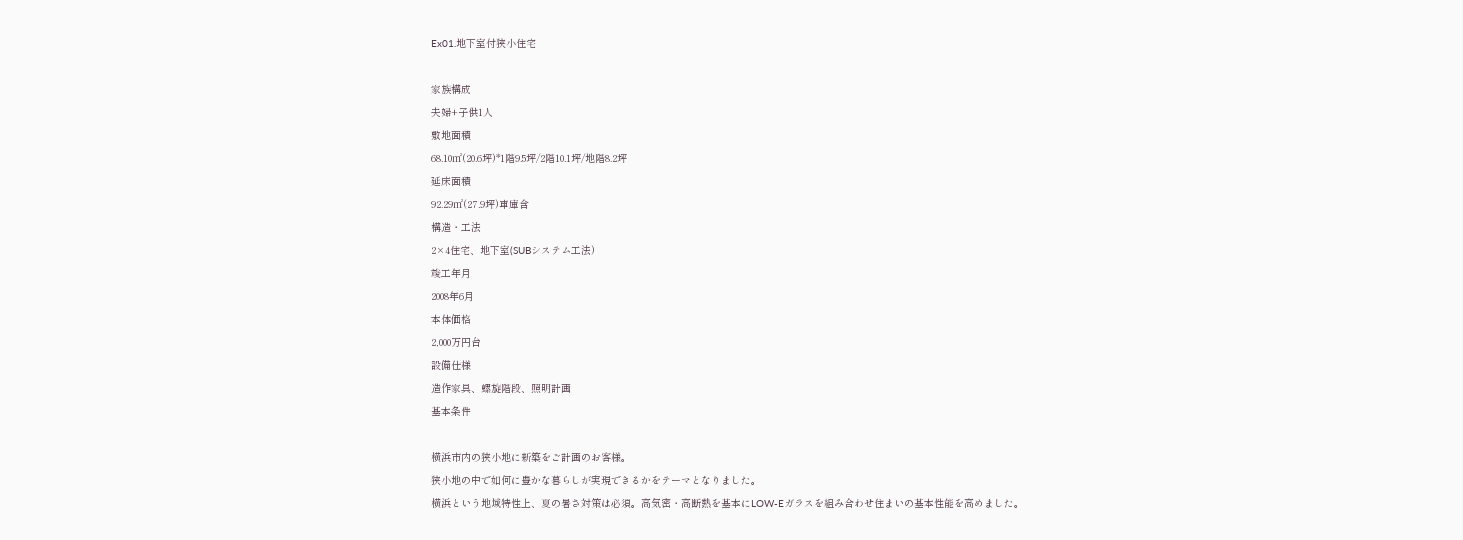Ex01.地下室付狭小住宅

家族構成
夫婦+子供1人
敷地面積
68.10㎡(20.6坪)*1階9.5坪/2階10.1坪/地階8.2坪
延床面積
92.29㎡(27.9坪)車庫含
構造・工法
2×4住宅、地下室(SUBシステム工法)
竣工年月
2008年6月
本体価格
2,000万円台
設備仕様
造作家具、螺旋階段、照明計画
基本条件

横浜市内の狭小地に新築をご計画のお客様。
狭小地の中で如何に豊かな暮らしが実現できるかをテーマとなりました。
横浜という地域特性上、夏の暑さ対策は必須。高気密・高断熱を基本にLOW-Eガラスを組み合わせ住まいの基本性能を高めました。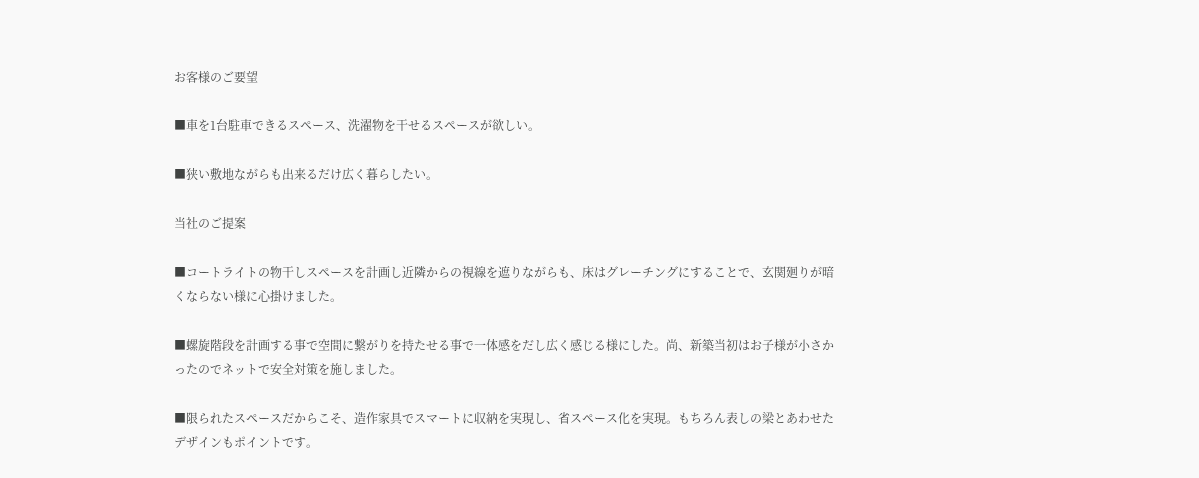お客様のご要望

■車を1台駐車できるスペース、洗濯物を干せるスペースが欲しい。

■狭い敷地ながらも出来るだけ広く暮らしたい。

当社のご提案

■コートライトの物干しスペースを計画し近隣からの視線を遮りながらも、床はグレーチングにすることで、玄関廻りが暗くならない様に心掛けました。

■螺旋階段を計画する事で空間に繋がりを持たせる事で一体感をだし広く感じる様にした。尚、新築当初はお子様が小さかったのでネットで安全対策を施しました。

■限られたスペースだからこそ、造作家具でスマートに収納を実現し、省スペース化を実現。もちろん表しの梁とあわせたデザインもポイントです。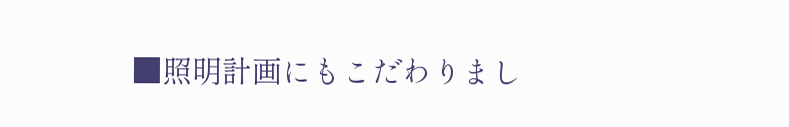■照明計画にもこだわりまし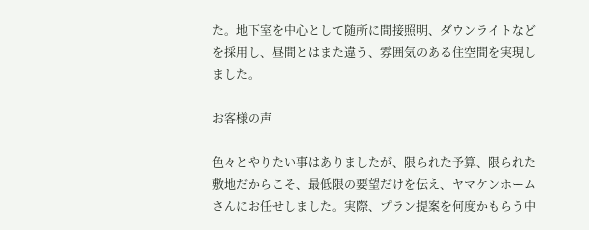た。地下室を中心として随所に間接照明、ダウンライトなどを採用し、昼間とはまた違う、雰囲気のある住空間を実現しました。

お客様の声

色々とやりたい事はありましたが、限られた予算、限られた敷地だからこそ、最低限の要望だけを伝え、ヤマケンホームさんにお任せしました。実際、プラン提案を何度かもらう中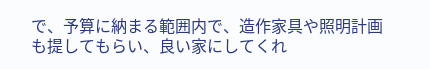で、予算に納まる範囲内で、造作家具や照明計画も提してもらい、良い家にしてくれ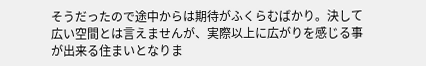そうだったので途中からは期待がふくらむばかり。決して広い空間とは言えませんが、実際以上に広がりを感じる事が出来る住まいとなりま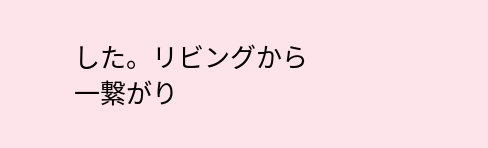した。リビングから一繋がり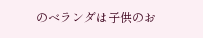のベランダは子供のお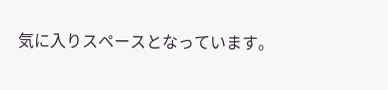気に入りスペースとなっています。